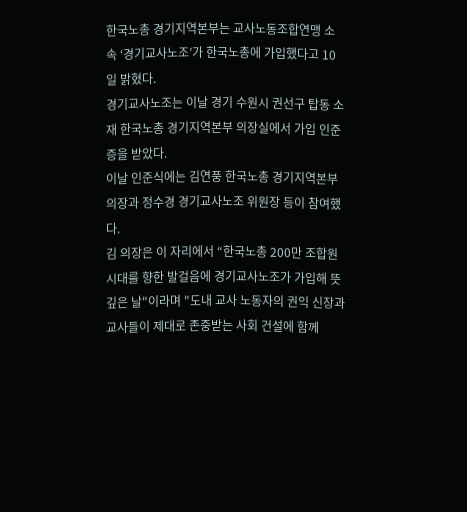한국노총 경기지역본부는 교사노동조합연맹 소속 ‘경기교사노조’가 한국노총에 가입했다고 10일 밝혔다.
경기교사노조는 이날 경기 수원시 권선구 탑동 소재 한국노총 경기지역본부 의장실에서 가입 인준증을 받았다.
이날 인준식에는 김연풍 한국노총 경기지역본부 의장과 정수경 경기교사노조 위원장 등이 참여했다.
김 의장은 이 자리에서 “한국노총 200만 조합원 시대를 향한 발걸음에 경기교사노조가 가입해 뜻 깊은 날"이라며 "도내 교사 노동자의 권익 신장과 교사들이 제대로 존중받는 사회 건설에 함께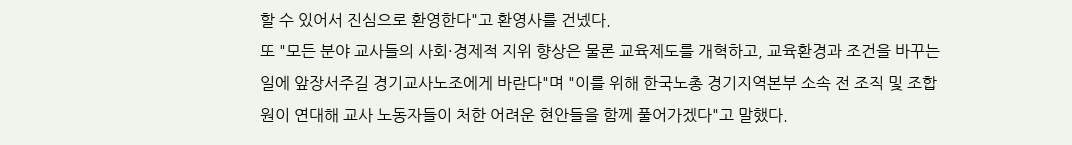할 수 있어서 진심으로 환영한다"고 환영사를 건넸다.
또 "모든 분야 교사들의 사회·경제적 지위 향상은 물론 교육제도를 개혁하고, 교육환경과 조건을 바꾸는 일에 앞장서주길 경기교사노조에게 바란다"며 "이를 위해 한국노총 경기지역본부 소속 전 조직 및 조합원이 연대해 교사 노동자들이 처한 어려운 현안들을 함께 풀어가겠다"고 말했다.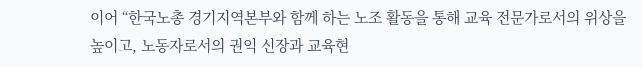이어 “한국노총 경기지역본부와 함께 하는 노조 활동을 통해 교육 전문가로서의 위상을 높이고, 노동자로서의 권익 신장과 교육현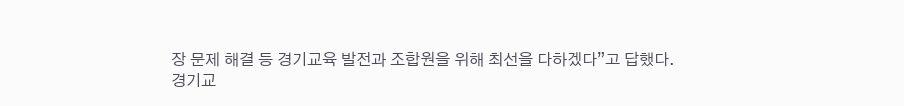장 문제 해결 등 경기교육 발전과 조합원을 위해 최선을 다하겠다”고 답했다.
경기교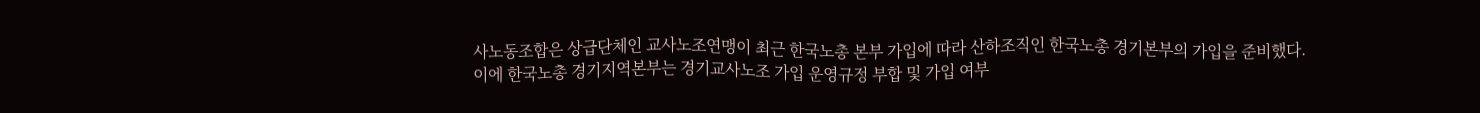사노동조합은 상급단체인 교사노조연맹이 최근 한국노총 본부 가입에 따라 산하조직인 한국노총 경기본부의 가입을 준비했다.
이에 한국노총 경기지역본부는 경기교사노조 가입 운영규정 부합 및 가입 여부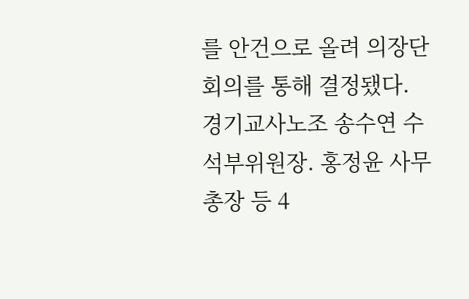를 안건으로 올려 의장단 회의를 통해 결정됐다.
경기교사노조 송수연 수석부위원장. 홍정윤 사무총장 등 4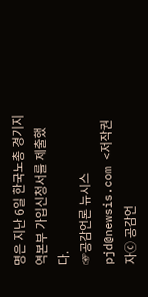명은 지난 6일 한국노총 경기지역본부 가입신청서를 제출했다.
☞공감언론 뉴시스 pjd@newsis.com <저작권자ⓒ 공감언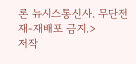론 뉴시스통신사. 무단전재-재배포 금지.>
저작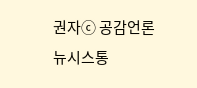권자ⓒ 공감언론 뉴시스통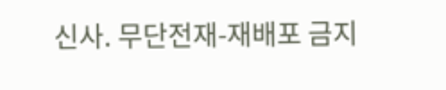신사. 무단전재-재배포 금지